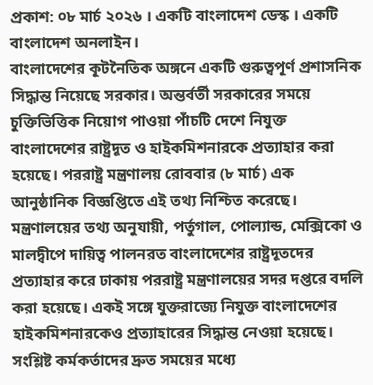প্রকাশ: ০৮ মার্চ ২০২৬ । একটি বাংলাদেশ ডেস্ক । একটি বাংলাদেশ অনলাইন।
বাংলাদেশের কূটনৈতিক অঙ্গনে একটি গুরুত্বপূর্ণ প্রশাসনিক সিদ্ধান্ত নিয়েছে সরকার। অন্তর্বর্তী সরকারের সময়ে চুক্তিভিত্তিক নিয়োগ পাওয়া পাঁচটি দেশে নিযুক্ত বাংলাদেশের রাষ্ট্রদূত ও হাইকমিশনারকে প্রত্যাহার করা হয়েছে। পররাষ্ট্র মন্ত্রণালয় রোববার (৮ মার্চ) এক আনুষ্ঠানিক বিজ্ঞপ্তিতে এই তথ্য নিশ্চিত করেছে।
মন্ত্রণালয়ের তথ্য অনুযায়ী, পর্তুগাল, পোল্যান্ড, মেক্সিকো ও মালদ্বীপে দায়িত্ব পালনরত বাংলাদেশের রাষ্ট্রদূতদের প্রত্যাহার করে ঢাকায় পররাষ্ট্র মন্ত্রণালয়ের সদর দপ্তরে বদলি করা হয়েছে। একই সঙ্গে যুক্তরাজ্যে নিযুক্ত বাংলাদেশের হাইকমিশনারকেও প্রত্যাহারের সিদ্ধান্ত নেওয়া হয়েছে। সংশ্লিষ্ট কর্মকর্তাদের দ্রুত সময়ের মধ্যে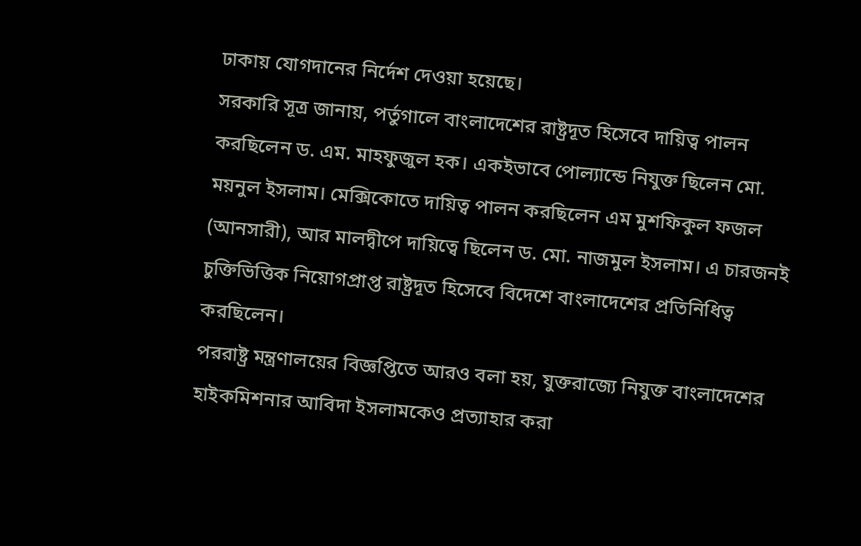ঢাকায় যোগদানের নির্দেশ দেওয়া হয়েছে।
সরকারি সূত্র জানায়, পর্তুগালে বাংলাদেশের রাষ্ট্রদূত হিসেবে দায়িত্ব পালন করছিলেন ড. এম. মাহফুজুল হক। একইভাবে পোল্যান্ডে নিযুক্ত ছিলেন মো. ময়নুল ইসলাম। মেক্সিকোতে দায়িত্ব পালন করছিলেন এম মুশফিকুল ফজল (আনসারী), আর মালদ্বীপে দায়িত্বে ছিলেন ড. মো. নাজমুল ইসলাম। এ চারজনই চুক্তিভিত্তিক নিয়োগপ্রাপ্ত রাষ্ট্রদূত হিসেবে বিদেশে বাংলাদেশের প্রতিনিধিত্ব করছিলেন।
পররাষ্ট্র মন্ত্রণালয়ের বিজ্ঞপ্তিতে আরও বলা হয়, যুক্তরাজ্যে নিযুক্ত বাংলাদেশের হাইকমিশনার আবিদা ইসলামকেও প্রত্যাহার করা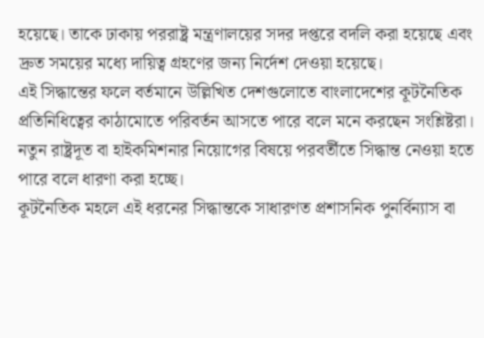হয়েছে। তাকে ঢাকায় পররাষ্ট্র মন্ত্রণালয়ের সদর দপ্তরে বদলি করা হয়েছে এবং দ্রুত সময়ের মধ্যে দায়িত্ব গ্রহণের জন্য নির্দেশ দেওয়া হয়েছে।
এই সিদ্ধান্তের ফলে বর্তমানে উল্লিখিত দেশগুলোতে বাংলাদেশের কূটনৈতিক প্রতিনিধিত্বের কাঠামোতে পরিবর্তন আসতে পারে বলে মনে করছেন সংশ্লিষ্টরা। নতুন রাষ্ট্রদূত বা হাইকমিশনার নিয়োগের বিষয়ে পরবর্তীতে সিদ্ধান্ত নেওয়া হতে পারে বলে ধারণা করা হচ্ছে।
কূটনৈতিক মহলে এই ধরনের সিদ্ধান্তকে সাধারণত প্রশাসনিক পুনর্বিন্যাস বা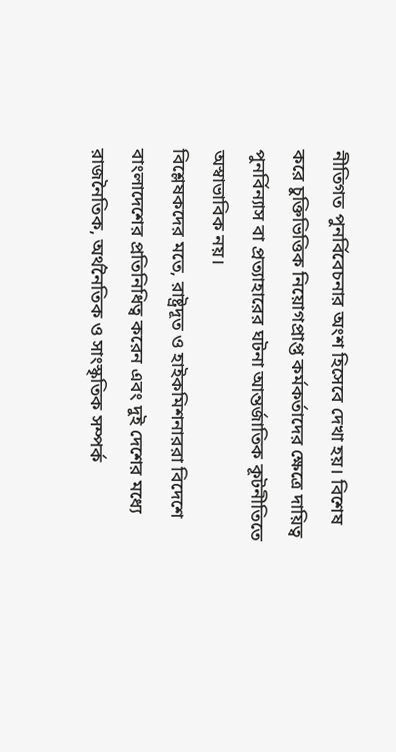নীতিগত পুনর্বিবেচনার অংশ হিসেবে দেখা হয়। বিশেষ করে চুক্তিভিত্তিক নিয়োগপ্রাপ্ত কর্মকর্তাদের ক্ষেত্রে দায়িত্ব পুনর্বিন্যাস বা প্রত্যাহারের ঘটনা আন্তর্জাতিক কূটনীতিতে অস্বাভাবিক নয়।
বিশ্লেষকদের মতে, রাষ্ট্রদূত ও হাইকমিশনাররা বিদেশে বাংলাদেশের প্রতিনিধিত্ব করেন এবং দুই দেশের মধ্যে রাজনৈতিক, অর্থনৈতিক ও সাংস্কৃতিক সম্পর্ক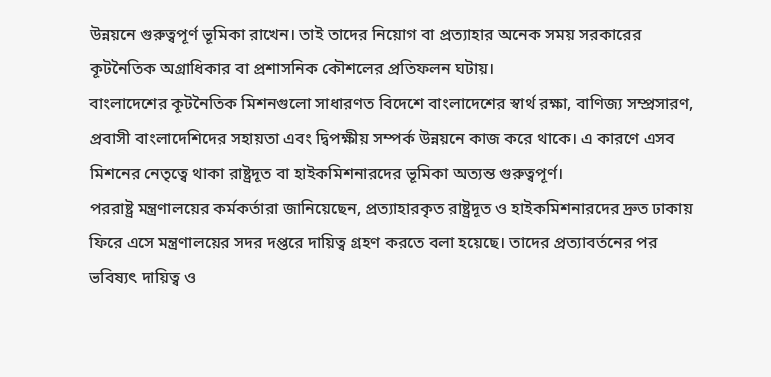উন্নয়নে গুরুত্বপূর্ণ ভূমিকা রাখেন। তাই তাদের নিয়োগ বা প্রত্যাহার অনেক সময় সরকারের কূটনৈতিক অগ্রাধিকার বা প্রশাসনিক কৌশলের প্রতিফলন ঘটায়।
বাংলাদেশের কূটনৈতিক মিশনগুলো সাধারণত বিদেশে বাংলাদেশের স্বার্থ রক্ষা, বাণিজ্য সম্প্রসারণ, প্রবাসী বাংলাদেশিদের সহায়তা এবং দ্বিপক্ষীয় সম্পর্ক উন্নয়নে কাজ করে থাকে। এ কারণে এসব মিশনের নেতৃত্বে থাকা রাষ্ট্রদূত বা হাইকমিশনারদের ভূমিকা অত্যন্ত গুরুত্বপূর্ণ।
পররাষ্ট্র মন্ত্রণালয়ের কর্মকর্তারা জানিয়েছেন, প্রত্যাহারকৃত রাষ্ট্রদূত ও হাইকমিশনারদের দ্রুত ঢাকায় ফিরে এসে মন্ত্রণালয়ের সদর দপ্তরে দায়িত্ব গ্রহণ করতে বলা হয়েছে। তাদের প্রত্যাবর্তনের পর ভবিষ্যৎ দায়িত্ব ও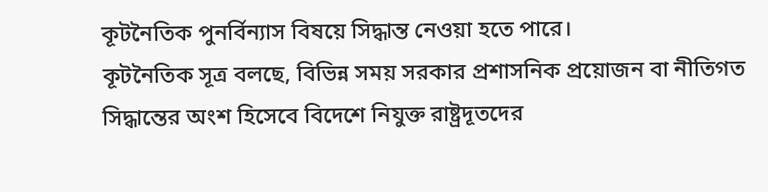কূটনৈতিক পুনর্বিন্যাস বিষয়ে সিদ্ধান্ত নেওয়া হতে পারে।
কূটনৈতিক সূত্র বলছে, বিভিন্ন সময় সরকার প্রশাসনিক প্রয়োজন বা নীতিগত সিদ্ধান্তের অংশ হিসেবে বিদেশে নিযুক্ত রাষ্ট্রদূতদের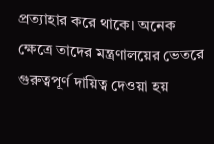প্রত্যাহার করে থাকে। অনেক ক্ষেত্রে তাদের মন্ত্রণালয়ের ভেতরে গুরুত্বপূর্ণ দায়িত্ব দেওয়া হয়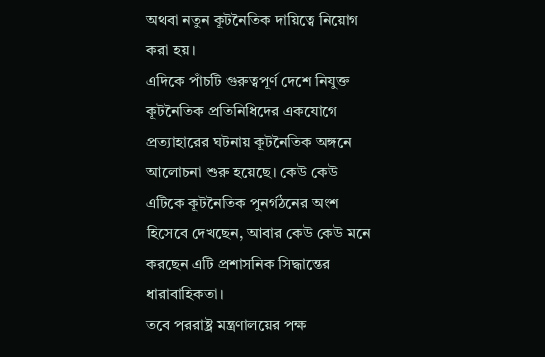অথবা নতুন কূটনৈতিক দায়িত্বে নিয়োগ করা হয়।
এদিকে পাঁচটি গুরুত্বপূর্ণ দেশে নিযুক্ত কূটনৈতিক প্রতিনিধিদের একযোগে প্রত্যাহারের ঘটনায় কূটনৈতিক অঙ্গনে আলোচনা শুরু হয়েছে। কেউ কেউ এটিকে কূটনৈতিক পুনর্গঠনের অংশ হিসেবে দেখছেন, আবার কেউ কেউ মনে করছেন এটি প্রশাসনিক সিদ্ধান্তের ধারাবাহিকতা।
তবে পররাষ্ট্র মন্ত্রণালয়ের পক্ষ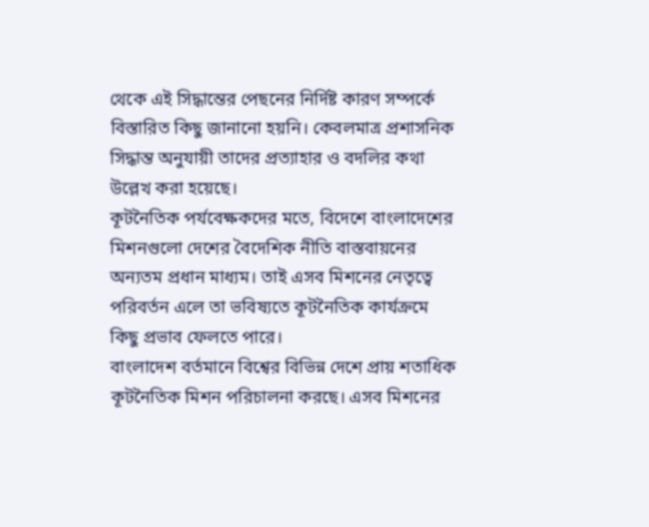থেকে এই সিদ্ধান্তের পেছনের নির্দিষ্ট কারণ সম্পর্কে বিস্তারিত কিছু জানানো হয়নি। কেবলমাত্র প্রশাসনিক সিদ্ধান্ত অনুযায়ী তাদের প্রত্যাহার ও বদলির কথা উল্লেখ করা হয়েছে।
কূটনৈতিক পর্যবেক্ষকদের মতে, বিদেশে বাংলাদেশের মিশনগুলো দেশের বৈদেশিক নীতি বাস্তবায়নের অন্যতম প্রধান মাধ্যম। তাই এসব মিশনের নেতৃত্বে পরিবর্তন এলে তা ভবিষ্যতে কূটনৈতিক কার্যক্রমে কিছু প্রভাব ফেলতে পারে।
বাংলাদেশ বর্তমানে বিশ্বের বিভিন্ন দেশে প্রায় শতাধিক কূটনৈতিক মিশন পরিচালনা করছে। এসব মিশনের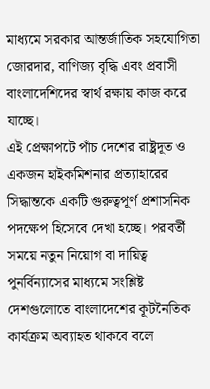মাধ্যমে সরকার আন্তর্জাতিক সহযোগিতা জোরদার, বাণিজ্য বৃদ্ধি এবং প্রবাসী বাংলাদেশিদের স্বার্থ রক্ষায় কাজ করে যাচ্ছে।
এই প্রেক্ষাপটে পাঁচ দেশের রাষ্ট্রদূত ও একজন হাইকমিশনার প্রত্যাহারের সিদ্ধান্তকে একটি গুরুত্বপূর্ণ প্রশাসনিক পদক্ষেপ হিসেবে দেখা হচ্ছে। পরবর্তী সময়ে নতুন নিয়োগ বা দায়িত্ব পুনর্বিন্যাসের মাধ্যমে সংশ্লিষ্ট দেশগুলোতে বাংলাদেশের কূটনৈতিক কার্যক্রম অব্যাহত থাকবে বলে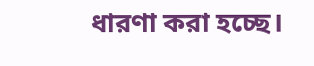ধারণা করা হচ্ছে।